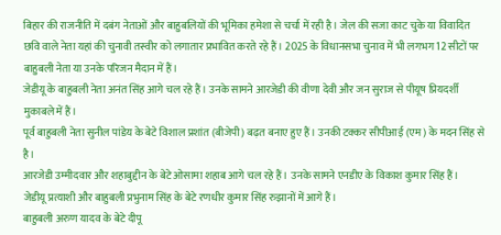बिहार की राजनीति में दबंग नेताओं और बाहुबलियों की भूमिका हमेशा से चर्चा में रही है। जेल की सजा काट चुके या विवादित छवि वाले नेता यहां की चुनावी तस्वीर को लगातार प्रभावित करते रहे हैं। 2025 के विधानसभा चुनाव में भी लगभग 12 सीटों पर बाहुबली नेता या उनके परिजन मैदान में हैं।
जेडीयू के बाहुबली नेता अनंत सिंह आगे चल रहे हैं। उनके सामने आरजेडी की वीणा देवी और जन सुराज से पीयूष प्रियदर्शी मुकाबले में हैं।
पूर्व बाहुबली नेता सुनील पांडेय के बेटे विशाल प्रशांत (बीजेपी) बढ़त बनाए हुए हैं। उनकी टक्कर सीपीआई (एम) के मदन सिंह से है।
आरजेडी उम्मीदवार और शहाबुद्दीन के बेटे ओसामा शहाब आगे चल रहे हैं। उनके सामने एनडीए के विकाश कुमार सिंह हैं।
जेडीयू प्रत्याशी और बाहुबली प्रभुनाम सिंह के बेटे रणधीर कुमार सिंह रुझानों में आगे हैं।
बाहुबली अरुण यादव के बेटे दीपू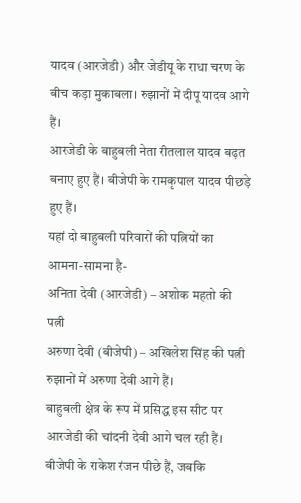यादव (आरजेडी) और जेडीयू के राधा चरण के बीच कड़ा मुकाबला। रुझानों में दीपू यादव आगे हैं।
आरजेडी के बाहुबली नेता रीतलाल यादव बढ़त बनाए हुए हैं। बीजेपी के रामकृपाल यादव पीछड़े हुए हैं।
यहां दो बाहुबली परिवारों की पत्नियों का आमना-सामना है-
अनिता देवी (आरजेडी) – अशोक महतो की पत्नी
अरुणा देवी (बीजेपी) – अखिलेश सिंह की पत्नी
रुझानों में अरुणा देवी आगे हैं।
बाहुबली क्षेत्र के रूप में प्रसिद्ध इस सीट पर आरजेडी की चांदनी देवी आगे चल रही हैं।
बीजेपी के राकेश रंजन पीछे हैं, जबकि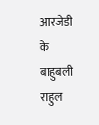आरजेडी के बाहुबली राहुल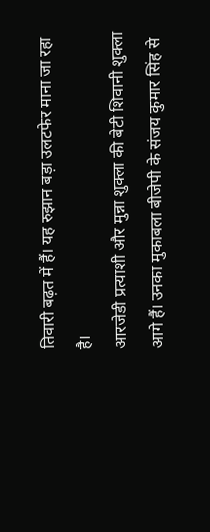तिवारी बढ़त में हैं। यह रुझान बड़ा उलटफेर माना जा रहा है।
आरजेडी प्रत्याशी और मुन्ना शुक्ला की बेटी शिवानी शुक्ला आगे हैं। उनका मुकाबला बीजेपी के संजय कुमार सिंह से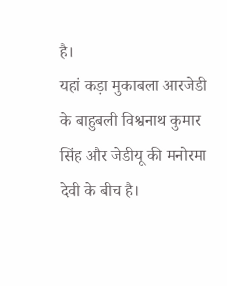है।
यहां कड़ा मुकाबला आरजेडी के बाहुबली विश्वनाथ कुमार सिंह और जेडीयू की मनोरमा देवी के बीच है।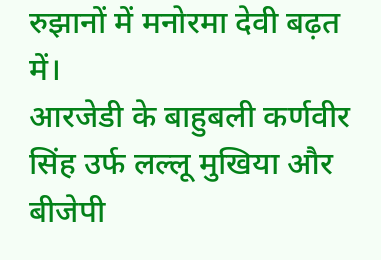रुझानों में मनोरमा देवी बढ़त में।
आरजेडी के बाहुबली कर्णवीर सिंह उर्फ लल्लू मुखिया और बीजेपी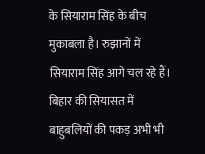के सियाराम सिंह के बीच मुकाबला है। रुझानों में सियाराम सिंह आगे चल रहे हैं।
बिहार की सियासत में बाहुबलियों की पकड़ अभी भी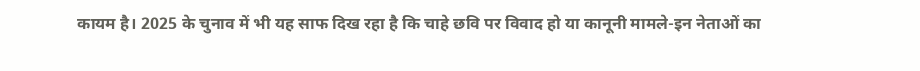कायम है। 2025 के चुनाव में भी यह साफ दिख रहा है कि चाहे छवि पर विवाद हो या कानूनी मामले-इन नेताओं का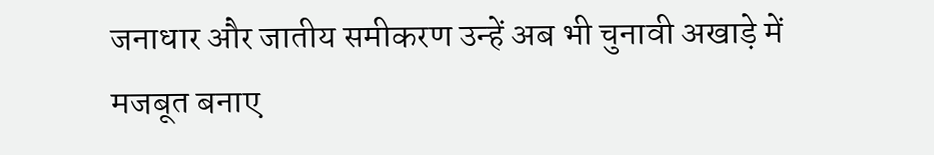जनाधार और जातीय समीकरण उन्हें अब भी चुनावी अखाड़े में मजबूत बनाए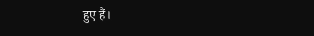हुए हैं।